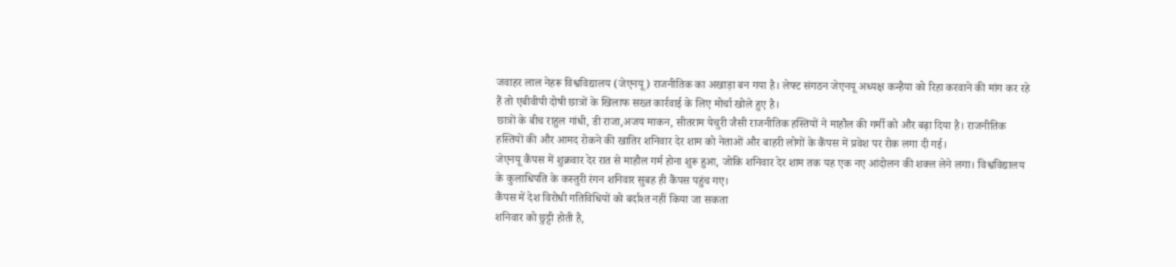जवाहर लाल नेहरू विश्वविद्यालय (जेएनयू) राजनीतिक का अखाड़ा बन गया है। लेफ्ट संगठन जेएनयू अध्यक्ष कन्हैया को रिहा करवाने की मांग कर रहे हैं तो एबीवीपी दोषी छात्रों के खिलाफ सख्त कार्रवाई के लिए मोर्चा खोले हुए है।
छात्रों के बीच राहुल गांधी, डी राजा,अजय माकन, सीतराम येचुरी जैसी राजनीतिक हस्तियों ने माहौल की गर्मी को और बढ़ा दिया है। राजनीतिक हस्तियों की और आमद रोकने की खातिर शनिवार देर शाम को नेताओं और बाहरी लोगों के कैंपस में प्रवेश पर रोक लगा दी गई।
जेएनयू कैंपस में शुक्रवार देर रात से माहौल गर्म होना शुरू हुआ, जोकि शनिवार देर शाम तक यह एक नए आंदोलन की शक्ल लेने लगा। विश्वविद्यालय के कुलाधिपति के कस्तुरी रंगन शनिवार सुबह ही कैंपस पहुंच गए।
कैंपस में देश विरोधी गतिविधियों को बर्दाश्त नहीं किया जा सकता
शनिवार को छुट्टी होती है,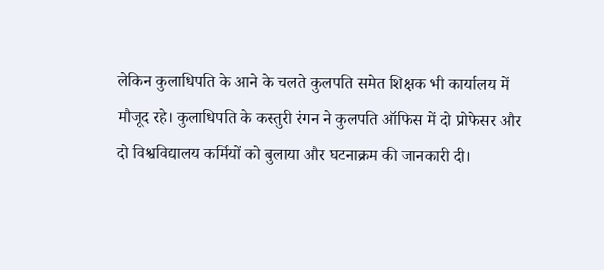लेकिन कुलाधिपति के आने के चलते कुलपति समेत शिक्षक भी कार्यालय में मौजूद रहे। कुलाधिपति के कस्तुरी रंगन ने कुलपति ऑफिस में दो प्रोफेसर और दो विश्वविद्यालय कर्मियों को बुलाया और घटनाक्रम की जानकारी दी।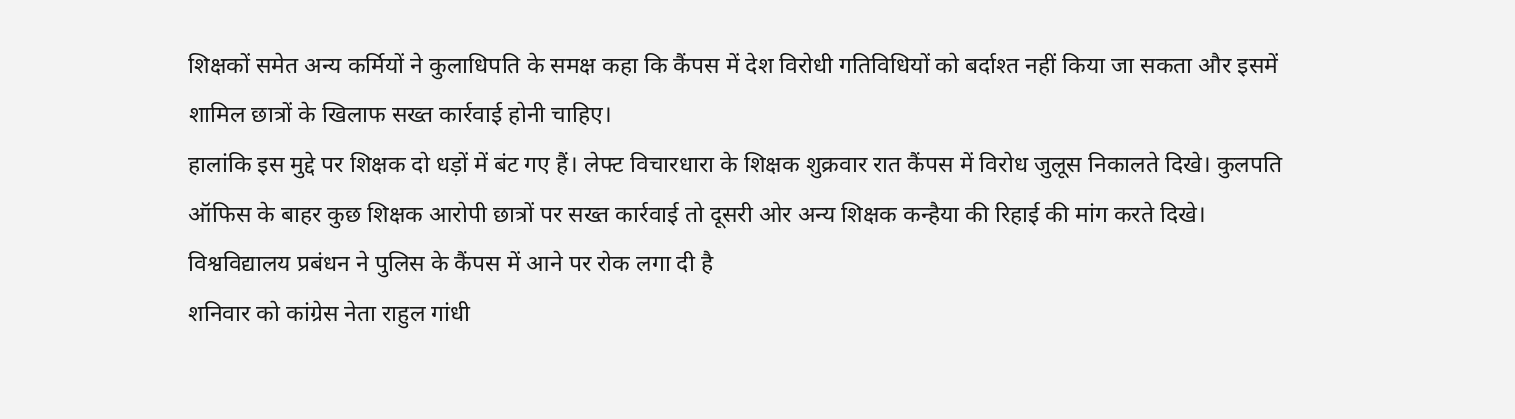शिक्षकों समेत अन्य कर्मियों ने कुलाधिपति के समक्ष कहा कि कैंपस में देश विरोधी गतिविधियों को बर्दाश्त नहीं किया जा सकता और इसमें शामिल छात्रों के खिलाफ सख्त कार्रवाई होनी चाहिए।
हालांकि इस मुद्दे पर शिक्षक दो धड़ों में बंट गए हैं। लेफ्ट विचारधारा के शिक्षक शुक्रवार रात कैंपस में विरोध जुलूस निकालते दिखे। कुलपति ऑफिस के बाहर कुछ शिक्षक आरोपी छात्रों पर सख्त कार्रवाई तो दूसरी ओर अन्य शिक्षक कन्हैया की रिहाई की मांग करते दिखे।
विश्वविद्यालय प्रबंधन ने पुलिस के कैंपस में आने पर रोक लगा दी है
शनिवार को कांग्रेस नेता राहुल गांधी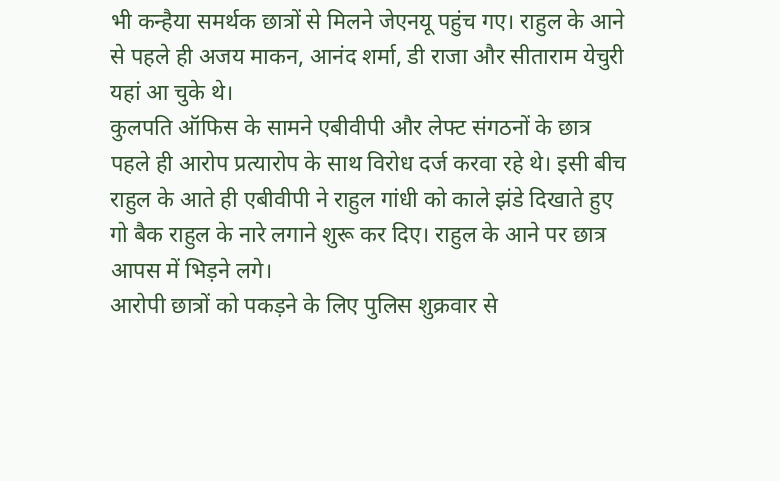भी कन्हैया समर्थक छात्रों से मिलने जेएनयू पहुंच गए। राहुल के आने से पहले ही अजय माकन, आनंद शर्मा, डी राजा और सीताराम येचुरी यहां आ चुके थे।
कुलपति ऑफिस के सामने एबीवीपी और लेफ्ट संगठनों के छात्र पहले ही आरोप प्रत्यारोप के साथ विरोध दर्ज करवा रहे थे। इसी बीच राहुल के आते ही एबीवीपी ने राहुल गांधी को काले झंडे दिखाते हुए गो बैक राहुल के नारे लगाने शुरू कर दिए। राहुल के आने पर छात्र आपस में भिड़ने लगे।
आरोपी छात्रों को पकड़ने के लिए पुलिस शुक्रवार से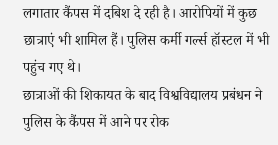लगातार कैंपस में दबिश दे रही है। आरोपियों में कुछ छात्राएं भी शामिल हैं। पुलिस कर्मी गर्ल्स हॉस्टल में भी पहुंच गए थे।
छात्राओं की शिकायत के बाद विश्वविद्यालय प्रबंधन ने पुलिस के कैंपस में आने पर रोक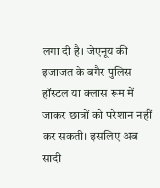लगा दी है। जेएनूय की इजाजत के बगैर पुलिस हॉस्टल या क्लास रूम में जाकर छात्रों को परेशान नहीं कर सकती। इसलिए अब सादी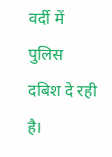वर्दी में पुलिस दबिश दे रही है।